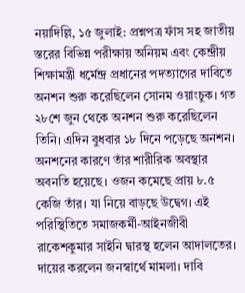নয়াদিল্লি, ১৫ জুলাই: প্রশ্নপত্র ফাঁস সহ জাতীয় স্তরের বিভিন্ন পরীক্ষায় অনিয়ম এবং কেন্দ্রীয় শিক্ষামন্ত্রী ধর্মেন্দ্র প্রধানের পদত্যাগের দাবিতে অনশন শুরু করেছিলেন সোনম ওয়াংচুক। গত ২৮শে জুন থেকে অনশন শুরু করেছিলেন তিনি। এদিন বুধবার ১৮ দিনে পড়েছে অনশন। অনশনের কারণে তাঁর শারীরিক অবস্থার অবনতি হয়েছে। ওজন কমেছে প্রায় ৮.৫ কেজি তাঁর। যা নিয়ে বাড়ছে উদ্বেগ। এই পরিস্থিতিতে সমাজকর্মী-আইনজীবী রাকেশকুমার সাইনি দ্বারস্থ হলেন আদালতের। দায়ের করলেন জনস্বার্থে মামলা। দাবি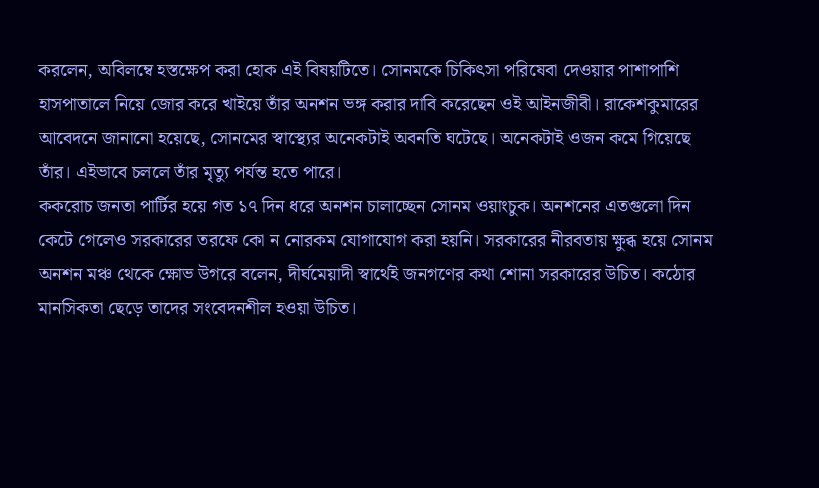করলেন, অবিলম্বে হস্তক্ষেপ করা হোক এই বিষয়টিতে। সোনমকে চিকিৎসা পরিষেবা দেওয়ার পাশাপাশি হাসপাতালে নিয়ে জোর করে খাইয়ে তাঁর অনশন ভঙ্গ করার দাবি করেছেন ওই আইনজীবী। রাকেশকুমারের আবেদনে জানানো হয়েছে, সোনমের স্বাস্থ্যের অনেকটাই অবনতি ঘটেছে। অনেকটাই ওজন কমে গিয়েছে তাঁর। এইভাবে চললে তাঁর মৃত্যু পর্যন্ত হতে পারে।
ককরোচ জনতা পার্টির হয়ে গত ১৭ দিন ধরে অনশন চালাচ্ছেন সোনম ওয়াংচুক। অনশনের এতগুলো দিন কেটে গেলেও সরকারের তরফে কো ন নোরকম যোগাযোগ করা হয়নি। সরকারের নীরবতায় ক্ষুব্ধ হয়ে সোনম অনশন মঞ্চ থেকে ক্ষোভ উগরে বলেন, দীর্ঘমেয়াদী স্বার্থেই জনগণের কথা শোনা সরকারের উচিত। কঠোর মানসিকতা ছেড়ে তাদের সংবেদনশীল হওয়া উচিত।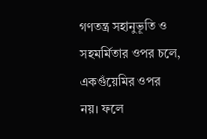গণতন্ত্র সহানুভূতি ও সহমর্মিতার ওপর চলে, একগুঁয়েমির ওপর নয়। ফলে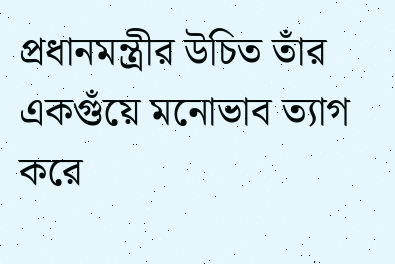প্রধানমন্ত্রীর উচিত তাঁর একগুঁয়ে মনোভাব ত্যাগ করে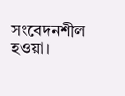সংবেদনশীল হওয়া।